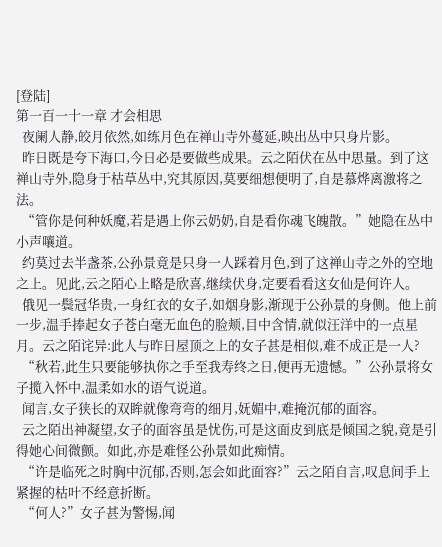[登陆]
第一百一十一章 才会相思
  夜阑人静,皎月依然,如练月色在禅山寺外蔓延,映出丛中只身片影。
  昨日既是夸下海口,今日必是要做些成果。云之陌伏在丛中思量。到了这禅山寺外,隐身于枯草丛中,究其原因,莫要细想便明了,自是慕烨离激将之法。
  “管你是何种妖魔,若是遇上你云奶奶,自是看你魂飞魄散。”她隐在丛中小声嚷道。
  约莫过去半盏茶,公孙景竟是只身一人踩着月色,到了这禅山寺之外的空地之上。见此,云之陌心上略是欣喜,继续伏身,定要看看这女仙是何许人。
  俄见一鬓冠华贵,一身红衣的女子,如烟身影,渐现于公孙景的身侧。他上前一步,温手捧起女子苍白毫无血色的脸颊,目中含情,就似汪洋中的一点星月。云之陌诧异:此人与昨日屋顶之上的女子甚是相似,难不成正是一人?
  “秋若,此生只要能够执你之手至我寿终之日,便再无遗憾。”公孙景将女子揽入怀中,温柔如水的语气说道。
  闻言,女子狭长的双眸就像弯弯的细月,妩媚中,难掩沉郁的面容。
  云之陌出神凝望,女子的面容虽是忧伤,可是这面皮到底是倾国之貌,竟是引得她心间微颤。如此,亦是难怪公孙景如此痴情。
  “许是临死之时胸中沉郁,否则,怎会如此面容?”云之陌自言,叹息间手上紧握的枯叶不经意折断。
  “何人?”女子甚为警惕,闻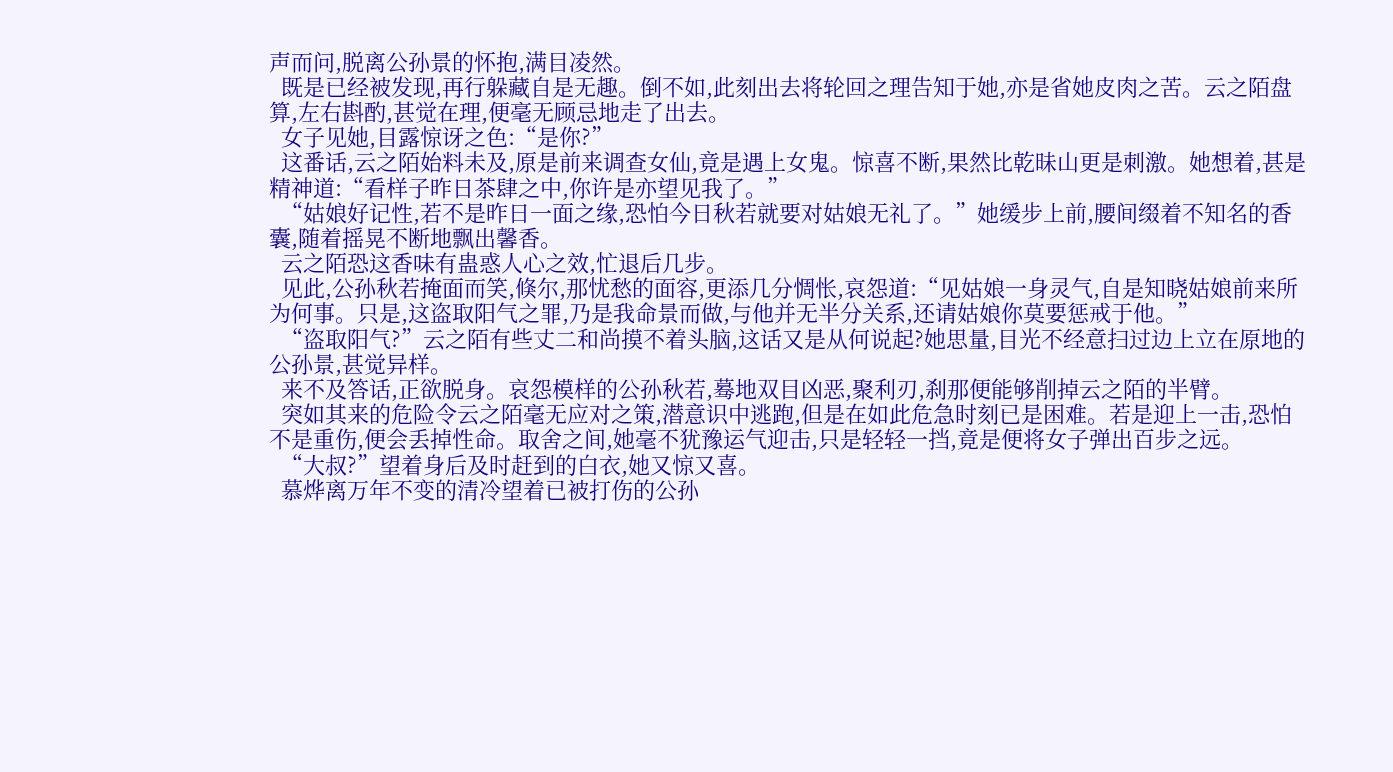声而问,脱离公孙景的怀抱,满目凌然。
  既是已经被发现,再行躲藏自是无趣。倒不如,此刻出去将轮回之理告知于她,亦是省她皮肉之苦。云之陌盘算,左右斟酌,甚觉在理,便毫无顾忌地走了出去。
  女子见她,目露惊讶之色:“是你?”
  这番话,云之陌始料未及,原是前来调查女仙,竟是遇上女鬼。惊喜不断,果然比乾昧山更是刺激。她想着,甚是精神道:“看样子昨日茶肆之中,你许是亦望见我了。”
  “姑娘好记性,若不是昨日一面之缘,恐怕今日秋若就要对姑娘无礼了。”她缓步上前,腰间缀着不知名的香囊,随着摇晃不断地飘出馨香。
  云之陌恐这香味有蛊惑人心之效,忙退后几步。
  见此,公孙秋若掩面而笑,倏尔,那忧愁的面容,更添几分惆怅,哀怨道:“见姑娘一身灵气,自是知晓姑娘前来所为何事。只是,这盗取阳气之罪,乃是我命景而做,与他并无半分关系,还请姑娘你莫要惩戒于他。”
  “盗取阳气?”云之陌有些丈二和尚摸不着头脑,这话又是从何说起?她思量,目光不经意扫过边上立在原地的公孙景,甚觉异样。
  来不及答话,正欲脱身。哀怨模样的公孙秋若,蓦地双目凶恶,聚利刃,刹那便能够削掉云之陌的半臂。
  突如其来的危险令云之陌毫无应对之策,潜意识中逃跑,但是在如此危急时刻已是困难。若是迎上一击,恐怕不是重伤,便会丢掉性命。取舍之间,她毫不犹豫运气迎击,只是轻轻一挡,竟是便将女子弹出百步之远。
  “大叔?”望着身后及时赶到的白衣,她又惊又喜。
  慕烨离万年不变的清冷望着已被打伤的公孙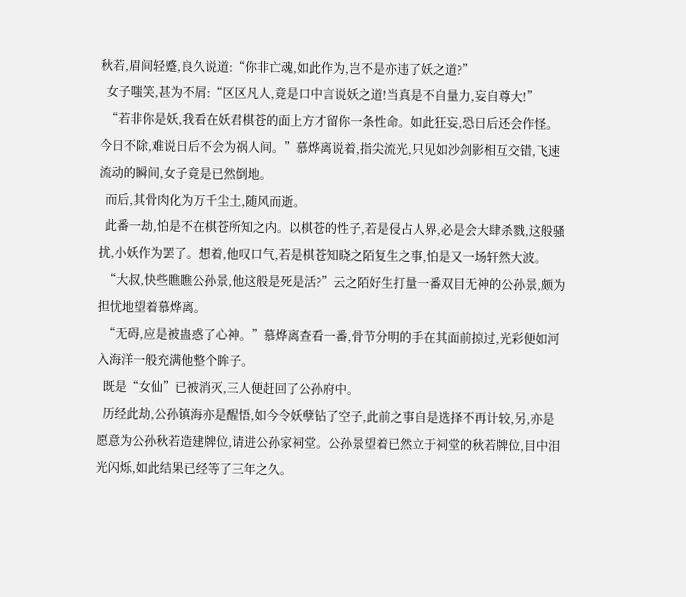秋若,眉间轻蹙,良久说道:“你非亡魂,如此作为,岂不是亦违了妖之道?”
  女子嗤笑,甚为不屑:“区区凡人,竟是口中言说妖之道!当真是不自量力,妄自尊大!”
  “若非你是妖,我看在妖君棋苍的面上方才留你一条性命。如此狂妄,恐日后还会作怪。今日不除,难说日后不会为祸人间。”慕烨离说着,指尖流光,只见如沙剑影相互交错,飞速流动的瞬间,女子竟是已然倒地。
  而后,其骨肉化为万千尘土,随风而逝。
  此番一劫,怕是不在棋苍所知之内。以棋苍的性子,若是侵占人界,必是会大肆杀戮,这般骚扰,小妖作为罢了。想着,他叹口气,若是棋苍知晓之陌复生之事,怕是又一场轩然大波。
  “大叔,快些瞧瞧公孙景,他这般是死是活?”云之陌好生打量一番双目无神的公孙景,颇为担忧地望着慕烨离。
  “无碍,应是被蛊惑了心神。”慕烨离查看一番,骨节分明的手在其面前掠过,光彩便如河入海洋一般充满他整个眸子。
  既是“女仙”已被消灭,三人便赶回了公孙府中。
  历经此劫,公孙镇海亦是醒悟,如今令妖孽钻了空子,此前之事自是选择不再计较,另,亦是愿意为公孙秋若造建牌位,请进公孙家祠堂。公孙景望着已然立于祠堂的秋若牌位,目中泪光闪烁,如此结果已经等了三年之久。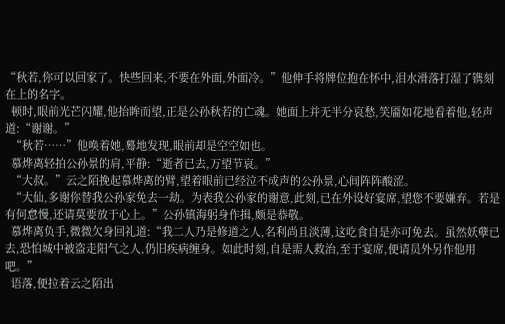“秋若,你可以回家了。快些回来,不要在外面,外面冷。”他伸手将牌位抱在怀中,泪水滑落打湿了镌刻在上的名字。
  顿时,眼前光芒闪耀,他抬眸而望,正是公孙秋若的亡魂。她面上并无半分哀愁,笑靥如花地看着他,轻声道:“谢谢。”
  “秋若……”他唤着她,蓦地发现,眼前却是空空如也。
  慕烨离轻拍公孙景的肩,平静:“逝者已去,万望节哀。”
  “大叔。”云之陌挽起慕烨离的臂,望着眼前已经泣不成声的公孙景,心间阵阵酸涩。
  “大仙,多谢你替我公孙家免去一劫。为表我公孙家的谢意,此刻,已在外设好宴席,望您不要嫌弃。若是有何怠慢,还请莫要放于心上。”公孙镇海躬身作揖,颇是恭敬。
  慕烨离负手,微微欠身回礼道:“我二人乃是修道之人,名利尚且淡薄,这吃食自是亦可免去。虽然妖孽已去,恐怕城中被盗走阳气之人,仍旧疾病缠身。如此时刻,自是需人救治,至于宴席,便请员外另作他用吧。”
  语落,便拉着云之陌出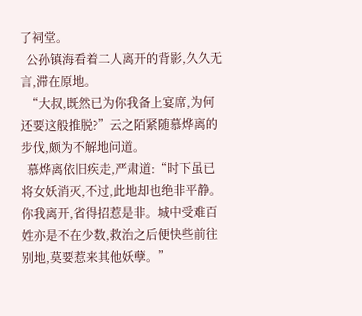了祠堂。
  公孙镇海看着二人离开的背影,久久无言,滞在原地。
  “大叔,既然已为你我备上宴席,为何还要这般推脱?”云之陌紧随慕烨离的步伐,颇为不解地问道。
  慕烨离依旧疾走,严肃道:“时下虽已将女妖消灭,不过,此地却也绝非平静。你我离开,省得招惹是非。城中受难百姓亦是不在少数,救治之后便快些前往别地,莫要惹来其他妖孽。”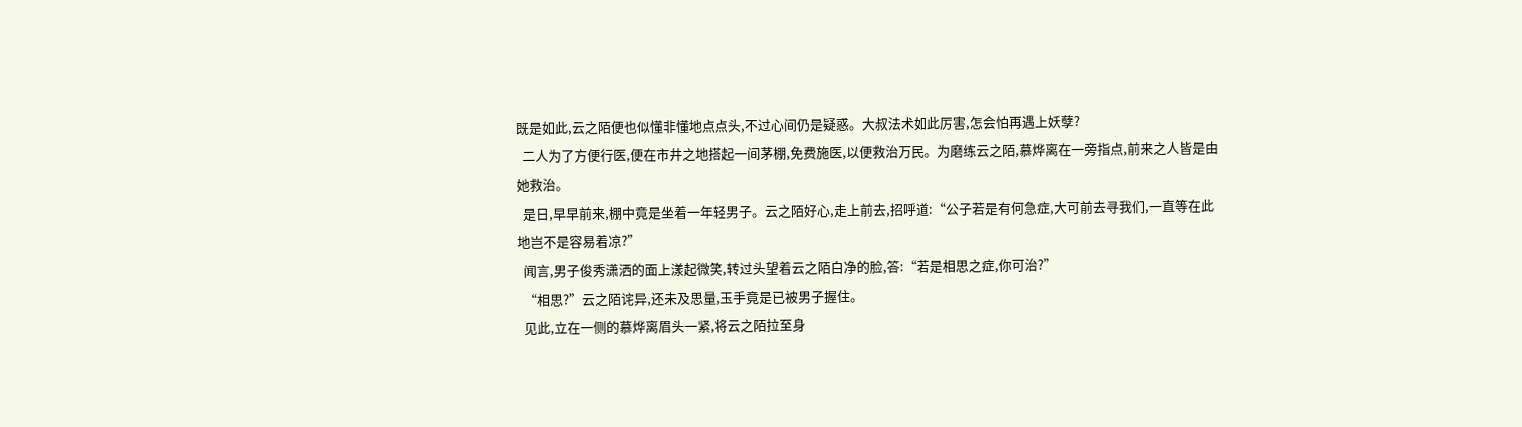既是如此,云之陌便也似懂非懂地点点头,不过心间仍是疑惑。大叔法术如此厉害,怎会怕再遇上妖孽?
  二人为了方便行医,便在市井之地搭起一间茅棚,免费施医,以便救治万民。为磨练云之陌,慕烨离在一旁指点,前来之人皆是由她救治。
  是日,早早前来,棚中竟是坐着一年轻男子。云之陌好心,走上前去,招呼道:“公子若是有何急症,大可前去寻我们,一直等在此地岂不是容易着凉?”
  闻言,男子俊秀潇洒的面上漾起微笑,转过头望着云之陌白净的脸,答:“若是相思之症,你可治?”
  “相思?”云之陌诧异,还未及思量,玉手竟是已被男子握住。
  见此,立在一侧的慕烨离眉头一紧,将云之陌拉至身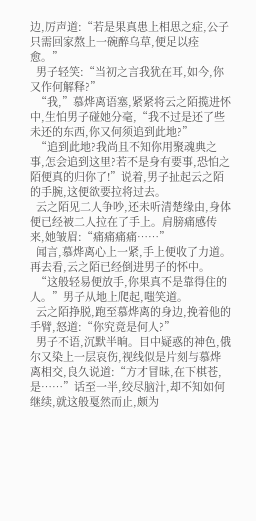边,厉声道:“若是果真患上相思之症,公子只需回家熬上一碗醉乌草,便足以痊愈。”
  男子轻笑:“当初之言我犹在耳,如今,你又作何解释?”
  “我,”慕烨离语塞,紧紧将云之陌揽进怀中,生怕男子碰她分毫,“我不过是还了些未还的东西,你又何须追到此地?”
  “追到此地?我尚且不知你用聚魂典之事,怎会追到这里?若不是身有要事,恐怕之陌便真的归你了!”说着,男子扯起云之陌的手腕,这便欲要拉将过去。
  云之陌见二人争吵,还未听清楚缘由,身体便已经被二人拉在了手上。肩膀痛感传来,她皱眉:“痛痛痛痛……”
  闻言,慕烨离心上一紧,手上便收了力道。再去看,云之陌已经倒进男子的怀中。
  “这般轻易便放手,你果真不是靠得住的人。”男子从地上爬起,嗤笑道。
  云之陌挣脱,跑至慕烨离的身边,挽着他的手臂,怒道:“你究竟是何人?”
  男子不语,沉默半晌。目中疑惑的神色,俄尔又染上一层哀伤,视线似是片刻与慕烨离相交,良久说道:“方才冒昧,在下棋苍,是……”话至一半,绞尽脑汁,却不知如何继续,就这般戛然而止,颇为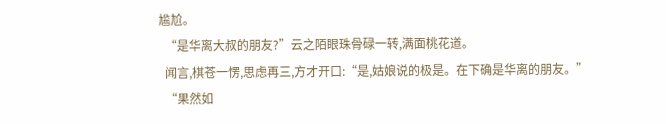尴尬。
  “是华离大叔的朋友?”云之陌眼珠骨碌一转,满面桃花道。
  闻言,棋苍一愣,思虑再三,方才开口:“是,姑娘说的极是。在下确是华离的朋友。”
  “果然如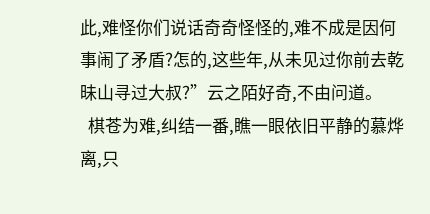此,难怪你们说话奇奇怪怪的,难不成是因何事闹了矛盾?怎的,这些年,从未见过你前去乾昧山寻过大叔?”云之陌好奇,不由问道。
  棋苍为难,纠结一番,瞧一眼依旧平静的慕烨离,只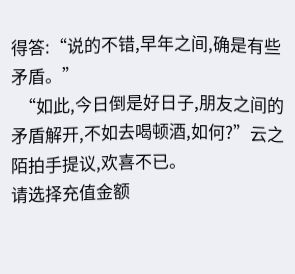得答:“说的不错,早年之间,确是有些矛盾。”
  “如此,今日倒是好日子,朋友之间的矛盾解开,不如去喝顿酒,如何?”云之陌拍手提议,欢喜不已。
请选择充值金额